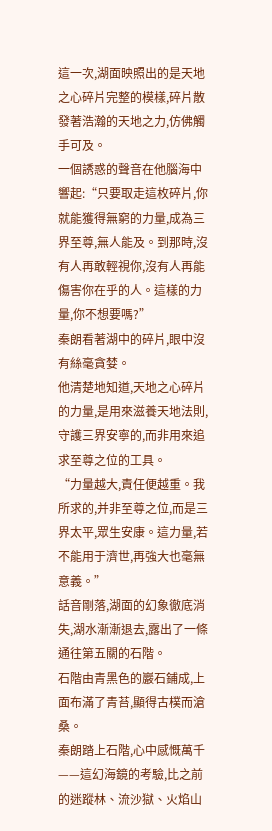這一次,湖面映照出的是天地之心碎片完整的模樣,碎片散發著浩瀚的天地之力,仿佛觸手可及。
一個誘惑的聲音在他腦海中響起:“只要取走這枚碎片,你就能獲得無窮的力量,成為三界至尊,無人能及。到那時,沒有人再敢輕視你,沒有人再能傷害你在乎的人。這樣的力量,你不想要嗎?”
秦朗看著湖中的碎片,眼中沒有絲毫貪婪。
他清楚地知道,天地之心碎片的力量,是用來滋養天地法則,守護三界安寧的,而非用來追求至尊之位的工具。
“力量越大,責任便越重。我所求的,并非至尊之位,而是三界太平,眾生安康。這力量,若不能用于濟世,再強大也毫無意義。”
話音剛落,湖面的幻象徹底消失,湖水漸漸退去,露出了一條通往第五關的石階。
石階由青黑色的巖石鋪成,上面布滿了青苔,顯得古樸而滄桑。
秦朗踏上石階,心中感慨萬千——這幻海鏡的考驗,比之前的迷蹤林、流沙獄、火焰山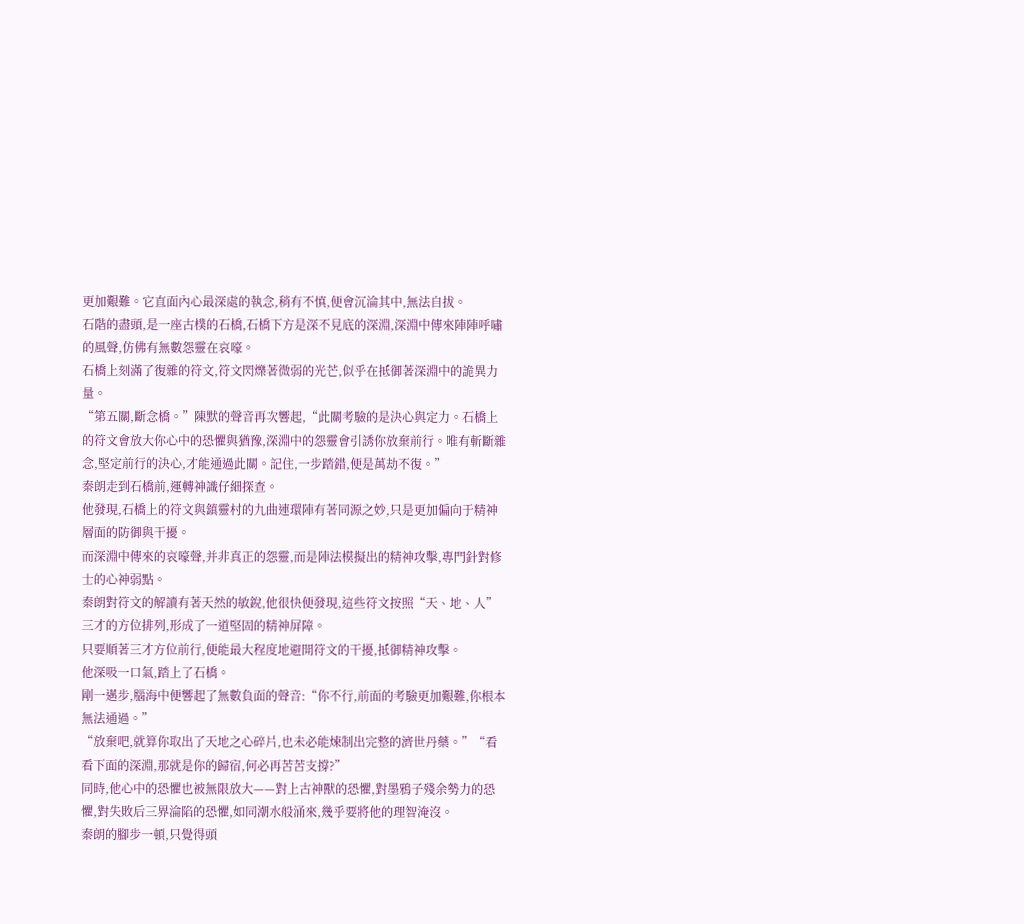更加艱難。它直面內心最深處的執念,稍有不慎,便會沉淪其中,無法自拔。
石階的盡頭,是一座古樸的石橋,石橋下方是深不見底的深淵,深淵中傳來陣陣呼嘯的風聲,仿佛有無數怨靈在哀嚎。
石橋上刻滿了復雜的符文,符文閃爍著微弱的光芒,似乎在抵御著深淵中的詭異力量。
“第五關,斷念橋。”陳默的聲音再次響起,“此關考驗的是決心與定力。石橋上的符文會放大你心中的恐懼與猶豫,深淵中的怨靈會引誘你放棄前行。唯有斬斷雜念,堅定前行的決心,才能通過此關。記住,一步踏錯,便是萬劫不復。”
秦朗走到石橋前,運轉神識仔細探查。
他發現,石橋上的符文與鎮靈村的九曲連環陣有著同源之妙,只是更加偏向于精神層面的防御與干擾。
而深淵中傳來的哀嚎聲,并非真正的怨靈,而是陣法模擬出的精神攻擊,專門針對修士的心神弱點。
秦朗對符文的解讀有著天然的敏銳,他很快便發現,這些符文按照“天、地、人”三才的方位排列,形成了一道堅固的精神屏障。
只要順著三才方位前行,便能最大程度地避開符文的干擾,抵御精神攻擊。
他深吸一口氣,踏上了石橋。
剛一邁步,腦海中便響起了無數負面的聲音:“你不行,前面的考驗更加艱難,你根本無法通過。”
“放棄吧,就算你取出了天地之心碎片,也未必能煉制出完整的濟世丹藥。”“看看下面的深淵,那就是你的歸宿,何必再苦苦支撐?”
同時,他心中的恐懼也被無限放大——對上古神獸的恐懼,對墨鴉子殘余勢力的恐懼,對失敗后三界淪陷的恐懼,如同潮水般涌來,幾乎要將他的理智淹沒。
秦朗的腳步一頓,只覺得頭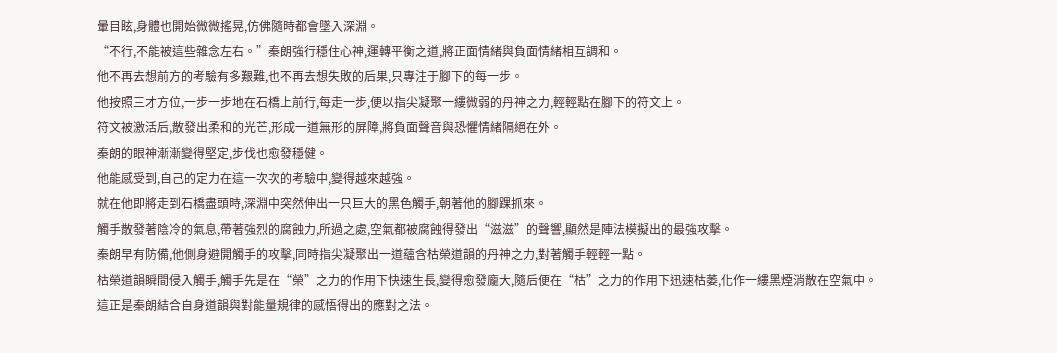暈目眩,身體也開始微微搖晃,仿佛隨時都會墜入深淵。
“不行,不能被這些雜念左右。”秦朗強行穩住心神,運轉平衡之道,將正面情緒與負面情緒相互調和。
他不再去想前方的考驗有多艱難,也不再去想失敗的后果,只專注于腳下的每一步。
他按照三才方位,一步一步地在石橋上前行,每走一步,便以指尖凝聚一縷微弱的丹神之力,輕輕點在腳下的符文上。
符文被激活后,散發出柔和的光芒,形成一道無形的屏障,將負面聲音與恐懼情緒隔絕在外。
秦朗的眼神漸漸變得堅定,步伐也愈發穩健。
他能感受到,自己的定力在這一次次的考驗中,變得越來越強。
就在他即將走到石橋盡頭時,深淵中突然伸出一只巨大的黑色觸手,朝著他的腳踝抓來。
觸手散發著陰冷的氣息,帶著強烈的腐蝕力,所過之處,空氣都被腐蝕得發出“滋滋”的聲響,顯然是陣法模擬出的最強攻擊。
秦朗早有防備,他側身避開觸手的攻擊,同時指尖凝聚出一道蘊含枯榮道韻的丹神之力,對著觸手輕輕一點。
枯榮道韻瞬間侵入觸手,觸手先是在“榮”之力的作用下快速生長,變得愈發龐大,隨后便在“枯”之力的作用下迅速枯萎,化作一縷黑煙消散在空氣中。
這正是秦朗結合自身道韻與對能量規律的感悟得出的應對之法。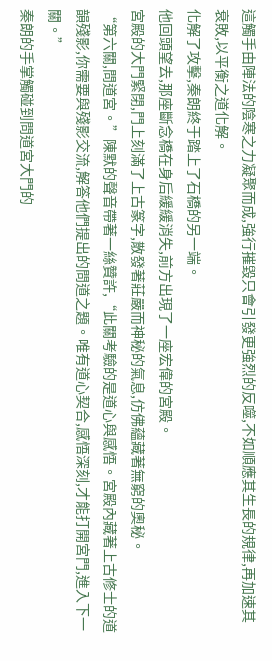這觸手由陣法的陰寒之力凝聚而成,強行摧毀只會引發更強烈的反噬,不如順應其生長的規律,再加速其衰敗,以平衡之道化解。
化解了攻擊,秦朗終于踏上了石橋的另一端。
他回頭望去,那座斷念橋在身后緩緩消失,前方出現了一座宏偉的宮殿。
宮殿的大門緊閉,門上刻滿了上古篆字,散發著莊嚴而神秘的氣息,仿佛蘊藏著無窮的奧秘。
“第六關,問道宮。”陳默的聲音帶著一絲贊許,“此關考驗的是道心與感悟。宮殿內藏著上古修士的道韻殘影,你需要與殘影交流,解答他們提出的問道之題。唯有道心契合,感悟深刻,才能打開宮門,進入下一關。”
秦朗的手掌觸碰到問道宮大門的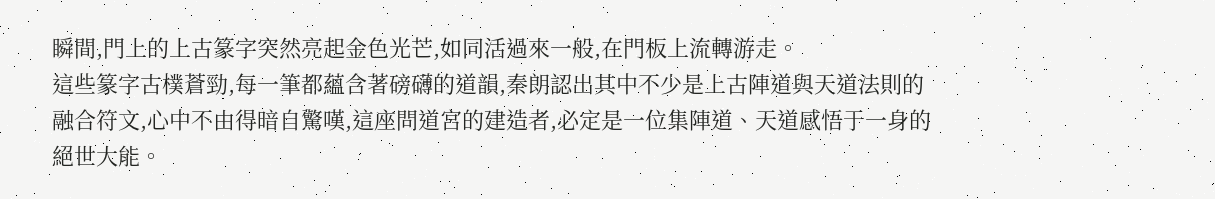瞬間,門上的上古篆字突然亮起金色光芒,如同活過來一般,在門板上流轉游走。
這些篆字古樸蒼勁,每一筆都蘊含著磅礴的道韻,秦朗認出其中不少是上古陣道與天道法則的融合符文,心中不由得暗自驚嘆,這座問道宮的建造者,必定是一位集陣道、天道感悟于一身的絕世大能。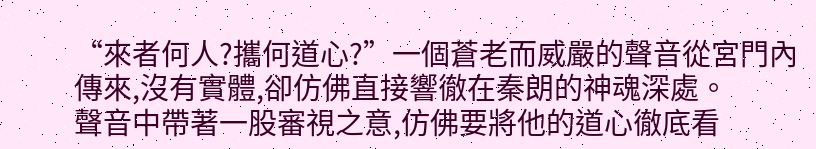“來者何人?攜何道心?”一個蒼老而威嚴的聲音從宮門內傳來,沒有實體,卻仿佛直接響徹在秦朗的神魂深處。
聲音中帶著一股審視之意,仿佛要將他的道心徹底看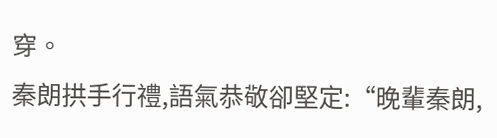穿。
秦朗拱手行禮,語氣恭敬卻堅定:“晚輩秦朗,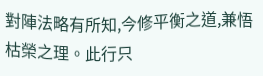對陣法略有所知,今修平衡之道,兼悟枯榮之理。此行只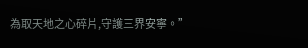為取天地之心碎片,守護三界安寧。”